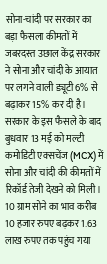सोना-चांदी पर सरकार का बड़ा फैसला कीमतों में जबरदस्त उछाल केंद्र सरकार ने सोना और चांदी के आयात पर लगने वाली ड्यूटी 6% से बढ़ाकर 15% कर दी है। सरकार के इस फैसले के बाद बुधवार 13 मई को मल्टी कमोडिटी एक्सचेंज (MCX) में सोना और चांदी की कीमतों में रिकॉर्ड तेजी देखने को मिली। 10 ग्राम सोने का भाव करीब 10 हजार रुपए बढ़कर 1.63 लाख रुपए तक पहुंच गया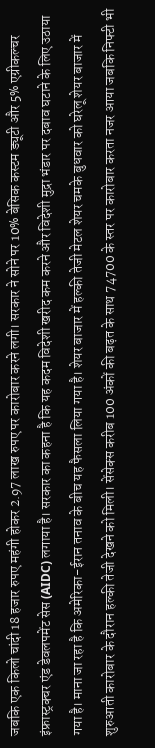जबकि एक किलो चांदी 18 हजार रुपए महंगी होकर 2.97 लाख रुपए पर कारोबार करने लगी। सरकार ने सोने पर 10% बेसिक कस्टम ड्यूटी और 5% एग्रीकल्चर इंफ्रास्ट्रक्चर एंड डेवलपमेंट सेस (AIDC) लगाया है। सरकार का कहना है कि यह कदम विदेशी खरीद कम करने और विदेशी मुद्रा भंडार पर दबाव घटाने के लिए उठाया गया है। माना जा रहा है कि अमेरिका-ईरान तनाव के बीच यह फैसला लिया गया है। शेयर बाजार में हल्की तेजी मेटल शेयर चमके बुधवार को घरेलू शेयर बाजार में शुरुआती कारोबार के दौरान हल्की तेजी देखने को मिली। सेंसेक्स करीब 100 अंकों की बढ़त के साथ 74700 के स्तर पर कारोबार करता नजर आया जबकि निफ्टी भी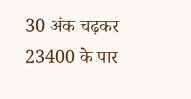30 अंक चढ़कर 23400 के पार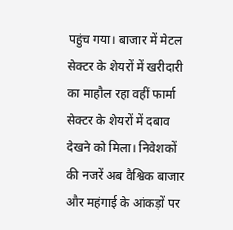पहुंच गया। बाजार में मेटल सेक्टर के शेयरों में खरीदारी का माहौल रहा वहीं फार्मा सेक्टर के शेयरों में दबाव देखने को मिला। निवेशकों की नजरें अब वैश्विक बाजार और महंगाई के आंकड़ों पर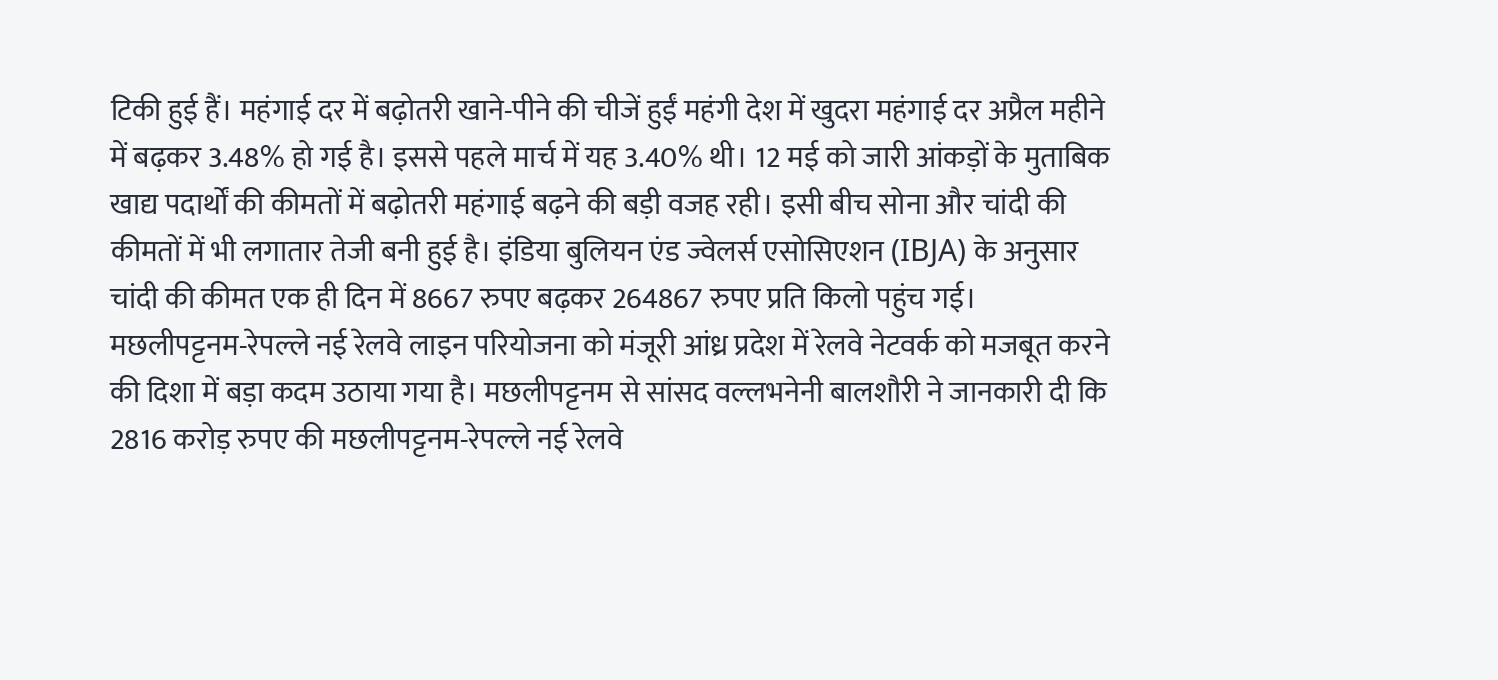टिकी हुई हैं। महंगाई दर में बढ़ोतरी खाने-पीने की चीजें हुईं महंगी देश में खुदरा महंगाई दर अप्रैल महीने में बढ़कर 3.48% हो गई है। इससे पहले मार्च में यह 3.40% थी। 12 मई को जारी आंकड़ों के मुताबिक खाद्य पदार्थों की कीमतों में बढ़ोतरी महंगाई बढ़ने की बड़ी वजह रही। इसी बीच सोना और चांदी की कीमतों में भी लगातार तेजी बनी हुई है। इंडिया बुलियन एंड ज्वेलर्स एसोसिएशन (IBJA) के अनुसार चांदी की कीमत एक ही दिन में 8667 रुपए बढ़कर 264867 रुपए प्रति किलो पहुंच गई। मछलीपट्टनम-रेपल्ले नई रेलवे लाइन परियोजना को मंजूरी आंध्र प्रदेश में रेलवे नेटवर्क को मजबूत करने की दिशा में बड़ा कदम उठाया गया है। मछलीपट्टनम से सांसद वल्लभनेनी बालशौरी ने जानकारी दी कि 2816 करोड़ रुपए की मछलीपट्टनम-रेपल्ले नई रेलवे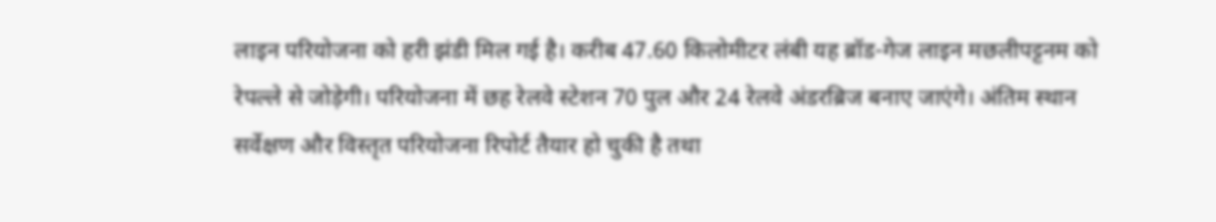लाइन परियोजना को हरी झंडी मिल गई है। करीब 47.60 किलोमीटर लंबी यह ब्रॉड-गेज लाइन मछलीपट्टनम को रेपल्ले से जोड़ेगी। परियोजना में छह रेलवे स्टेशन 70 पुल और 24 रेलवे अंडरब्रिज बनाए जाएंगे। अंतिम स्थान सर्वेक्षण और विस्तृत परियोजना रिपोर्ट तैयार हो चुकी है तथा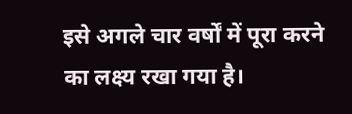इसे अगले चार वर्षों में पूरा करने का लक्ष्य रखा गया है।